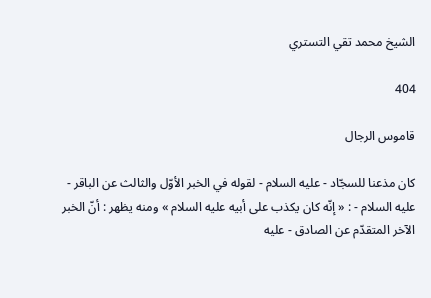الشيخ محمد تقي التستري

404

قاموس الرجال

كان مذعنا للسجّاد - عليه السلام - لقوله في الخبر الأوّل والثالث عن الباقر - عليه السلام - : « إنّه كان يكذب على أبيه عليه السلام » ومنه يظهر : أنّ الخبر الآخر المتقدّم عن الصادق - عليه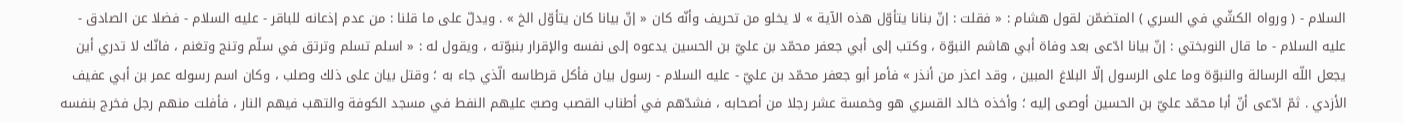السلام - ( ورواه الكشّي في السري ) المتضمّن لقول هشام : « فقلت : إنّ بنانا يتأوّل هذه الآية » لا يخلو من تحريف وأنّه كان « إنّ بيانا كان يتأوّل الخ » . ويدلّ على ما قلنا : من عدم إذعانه للباقر - عليه السلام - فضلا عن الصادق - عليه السلام - ما قال النوبختي : إنّ بيانا ادّعى بعد وفاة أبي هاشم النبوّة ، وكتب إلى أبي جعفر محمّد بن عليّ بن الحسين يدعوه إلى نفسه والإقرار بنبوّته ، ويقول له : « اسلم تسلم وترتق في سلّم وتنج وتغنم ، فانّك لا تدري أين يجعل اللّه الرسالة والنبوّة وما على الرسول إلّا البلاغ المبين ، وقد اعذر من أنذر » فأمر أبو جعفر محمّد بن عليّ - عليه السلام - رسول بيان فأكل قرطاسه الّذي جاء به ؛ وقتل بيان على ذلك وصلب ، وكان اسم رسوله عمر بن أبي عفيف الأزدي . ثمّ ادّعى أنّ أبا محمّد عليّ بن الحسين أوصى إليه ؛ وأخذه خالد القسري هو وخمسة عشر رجلا من أصحابه ، فشدّهم في أطناب القصب وصبّ عليهم النفط في مسجد الكوفة والتهب فيهم النار ، فأفلت منهم رجل فخرج بنفسه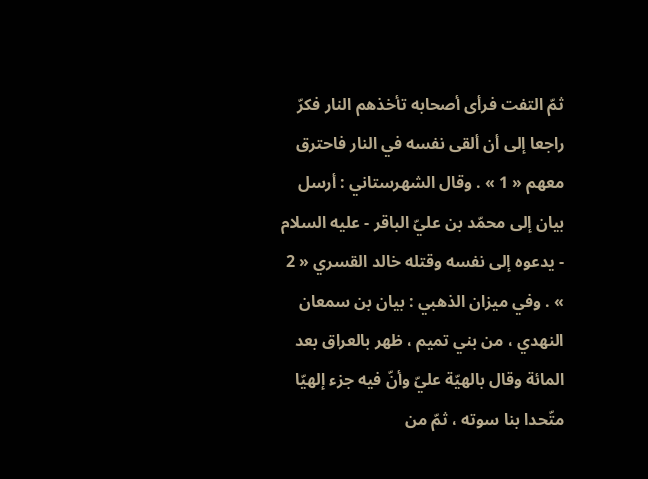ثمّ التفت فرأى أصحابه تأخذهم النار فكرّ راجعا إلى أن ألقى نفسه في النار فاحترق معهم « 1 » . وقال الشهرستاني : أرسل بيان إلى محمّد بن عليّ الباقر - عليه السلام - يدعوه إلى نفسه وقتله خالد القسري « 2 » . وفي ميزان الذهبي : بيان بن سمعان النهدي ، من بني تميم ، ظهر بالعراق بعد المائة وقال بالهيّة عليّ وأنّ فيه جزء إلهيّا متّحدا بنا سوته ، ثمّ من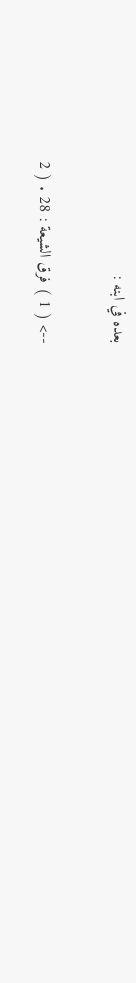بعده في ابنه :

--> ( 1 ) فرق الشيعة : 28 . ( 2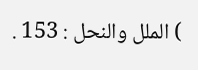) الملل والنحل : 153 .